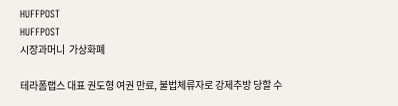HUFFPOST
HUFFPOST
시장과머니  가상화폐

테라폼랩스 대표 권도형 여권 만료, 불법체류자로 강제추방 당할 수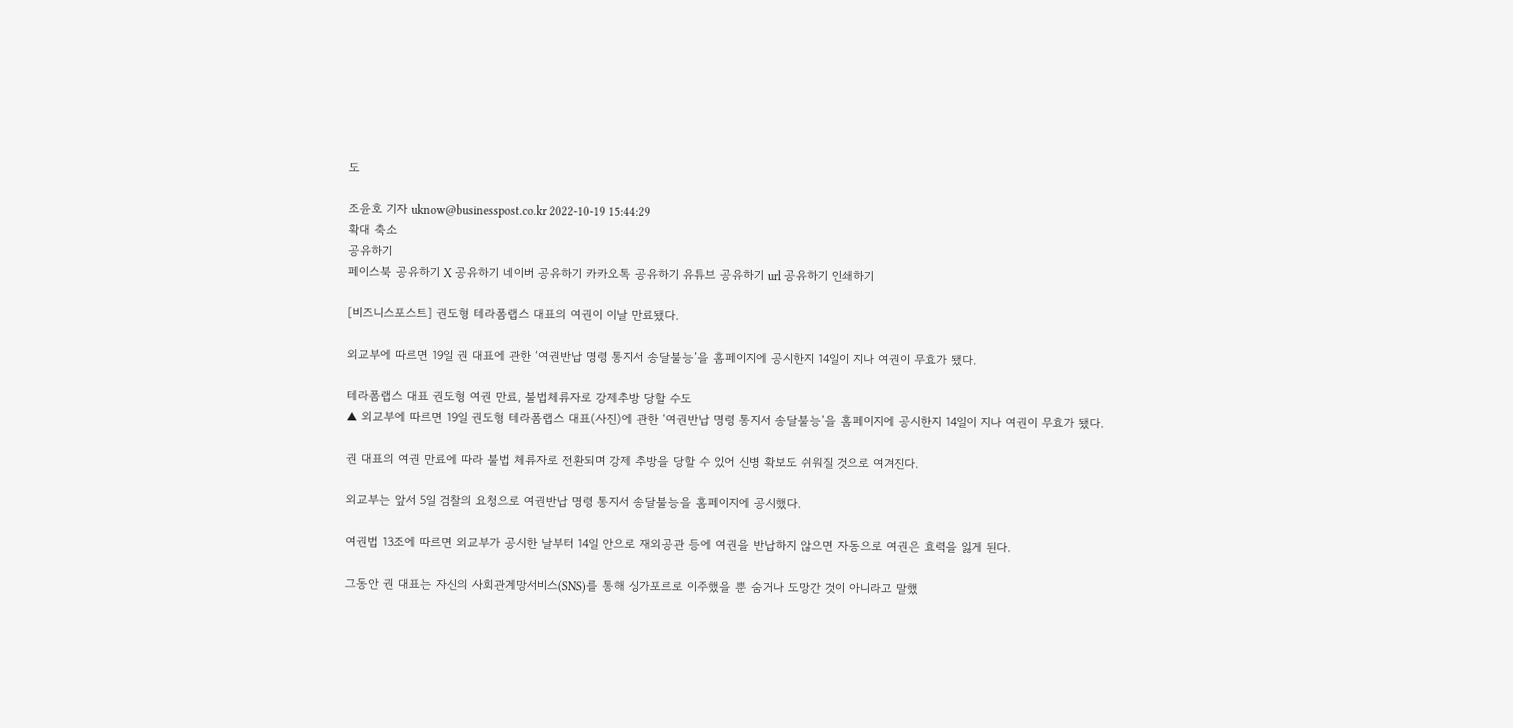도

조윤호 기자 uknow@businesspost.co.kr 2022-10-19 15:44:29
확대 축소
공유하기
페이스북 공유하기 X 공유하기 네이버 공유하기 카카오톡 공유하기 유튜브 공유하기 url 공유하기 인쇄하기

[비즈니스포스트] 권도형 테라폼랩스 대표의 여권이 이날 만료됐다.

외교부에 따르면 19일 권 대표에 관한 ‘여권반납 명령 통지서 송달불능’을 홈페이지에 공시한지 14일이 지나 여권이 무효가 됐다.

테라폼랩스 대표 권도형 여권 만료, 불법체류자로 강제추방 당할 수도
▲ 외교부에 따르면 19일 권도형 테라폼랩스 대표(사진)에 관한 ‘여권반납 명령 통지서 송달불능’을 홈페이지에 공시한지 14일이 지나 여권이 무효가 됐다.

권 대표의 여권 만료에 따라 불법 체류자로 전환되며 강제 추방을 당할 수 있어 신병 확보도 쉬워질 것으로 여겨진다.

외교부는 앞서 5일 검찰의 요청으로 여권반납 명령 통지서 송달불능을 홈페이지에 공시했다.

여권법 13조에 따르면 외교부가 공시한 날부터 14일 안으로 재외공관 등에 여권을 반납하지 않으면 자동으로 여권은 효력을 잃게 된다.

그동안 권 대표는 자신의 사회관계망서비스(SNS)를 통해 싱가포르로 이주했을 뿐 숨거나 도망간 것이 아니라고 말했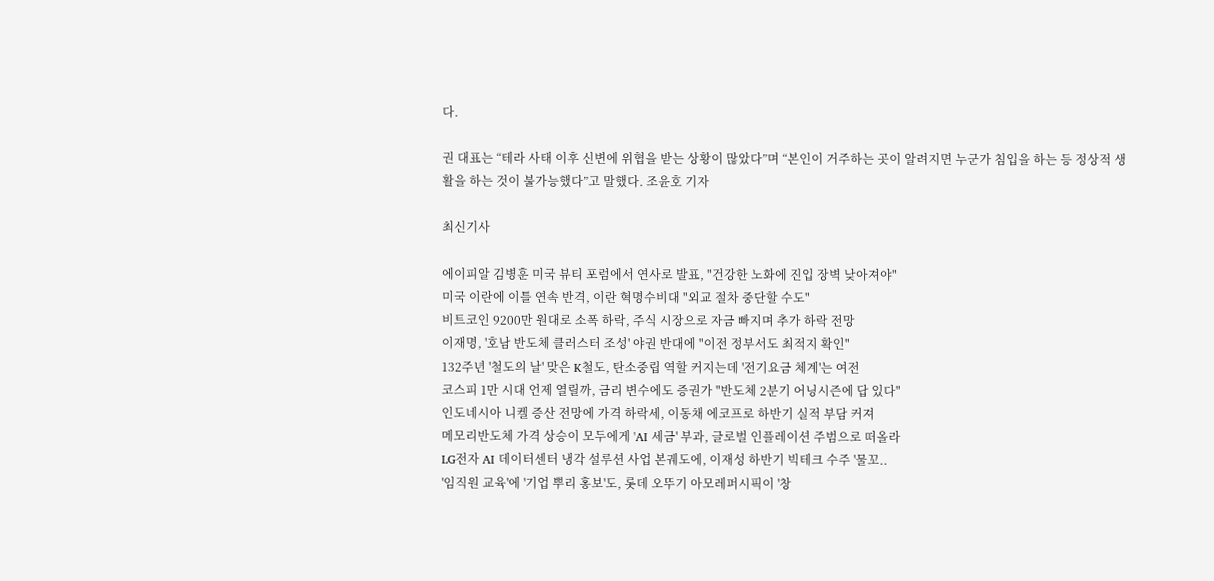다.

권 대표는 “테라 사태 이후 신변에 위협을 받는 상황이 많았다”며 “본인이 거주하는 곳이 알려지면 누군가 침입을 하는 등 정상적 생활을 하는 것이 불가능했다”고 말했다. 조윤호 기자

최신기사

에이피알 김병훈 미국 뷰티 포럼에서 연사로 발표, "건강한 노화에 진입 장벽 낮아져야"
미국 이란에 이틀 연속 반격, 이란 혁명수비대 "외교 절차 중단할 수도"
비트코인 9200만 원대로 소폭 하락, 주식 시장으로 자금 빠지며 추가 하락 전망
이재명, '호남 반도체 클러스터 조성' 야권 반대에 "이전 정부서도 최적지 확인"
132주년 '철도의 날' 맞은 K철도, 탄소중립 역할 커지는데 '전기요금 체계'는 여전
코스피 1만 시대 언제 열릴까, 금리 변수에도 증권가 "반도체 2분기 어닝시즌에 답 있다"
인도네시아 니켈 증산 전망에 가격 하락세, 이동채 에코프로 하반기 실적 부담 커져
메모리반도체 가격 상승이 모두에게 'AI 세금' 부과, 글로벌 인플레이션 주범으로 떠올라
LG전자 AI 데이터센터 냉각 설루션 사업 본궤도에, 이재성 하반기 빅테크 수주 '물꼬..
'임직원 교육'에 '기업 뿌리 홍보'도, 롯데 오뚜기 아모레퍼시픽이 '창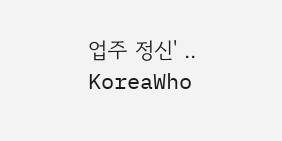업주 정신' ..
KoreaWho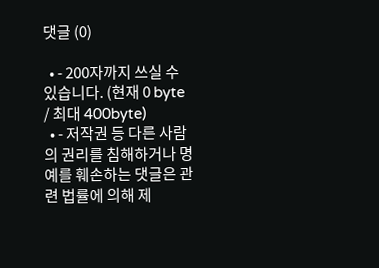댓글 (0)

  • - 200자까지 쓰실 수 있습니다. (현재 0 byte / 최대 400byte)
  • - 저작권 등 다른 사람의 권리를 침해하거나 명예를 훼손하는 댓글은 관련 법률에 의해 제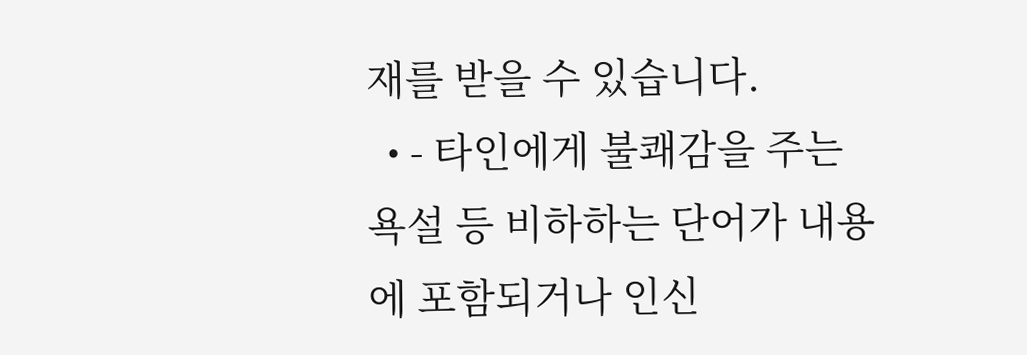재를 받을 수 있습니다.
  • - 타인에게 불쾌감을 주는 욕설 등 비하하는 단어가 내용에 포함되거나 인신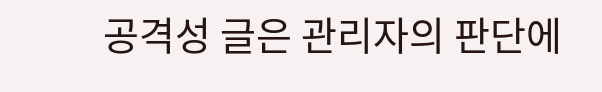공격성 글은 관리자의 판단에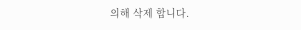의해 삭제 합니다.